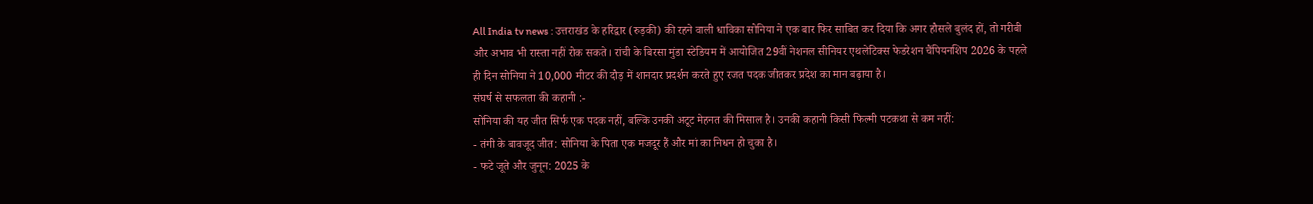All India tv news : उत्तराखंड के हरिद्वार (रुड़की) की रहने वाली धाविका सोनिया ने एक बार फिर साबित कर दिया कि अगर हौसले बुलंद हों, तो गरीबी और अभाव भी रास्ता नहीं रोक सकते। रांची के बिरसा मुंडा स्टेडियम में आयोजित 29वीं नेशनल सीनियर एथलेटिक्स फेडरेशन चैंपियनशिप 2026 के पहले ही दिन सोनिया ने 10,000 मीटर की दौड़ में शानदार प्रदर्शन करते हुए रजत पदक जीतकर प्रदेश का मान बढ़ाया है।
संघर्ष से सफलता की कहानी :-
सोनिया की यह जीत सिर्फ एक पदक नहीं, बल्कि उनकी अटूट मेहनत की मिसाल है। उनकी कहानी किसी फिल्मी पटकथा से कम नहीं:
- तंगी के बावजूद जीत: सोनिया के पिता एक मजदूर हैं और मां का निधन हो चुका है।
- फटे जूते और जुनून: 2025 के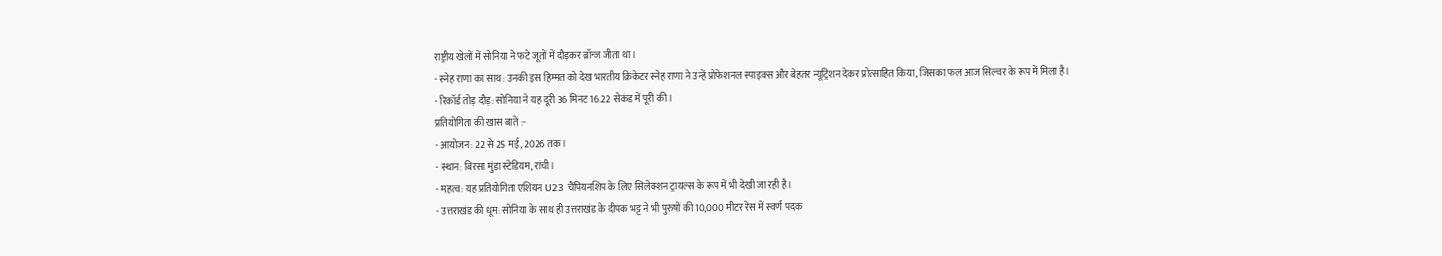राष्ट्रीय खेलों में सोनिया ने फटे जूतों में दौड़कर ब्रॉन्ज जीता था।
- स्नेह राणा का साथ: उनकी इस हिम्मत को देख भारतीय क्रिकेटर स्नेह राणा ने उन्हें प्रोफेशनल स्पाइक्स और बेहतर न्यूट्रिशन देकर प्रोत्साहित किया, जिसका फल आज सिल्वर के रूप में मिला है।
- रिकॉर्ड तोड़ दौड़: सोनिया ने यह दूरी 36 मिनट 16.22 सेकंड में पूरी की।
प्रतियोगिता की खास बातें :-
- आयोजन: 22 से 25 मई, 2026 तक।
- स्थान: बिरसा मुंडा स्टेडियम, रांची।
- महत्व: यह प्रतियोगिता एशियन U23 चैंपियनशिप के लिए सिलेक्शन ट्रायल्स के रूप में भी देखी जा रही है।
- उत्तराखंड की धूम: सोनिया के साथ ही उत्तराखंड के दीपक भट्ट ने भी पुरुषों की 10,000 मीटर रेस में स्वर्ण पदक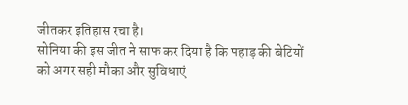जीतकर इतिहास रचा है।
सोनिया की इस जीत ने साफ कर दिया है कि पहाड़ की बेटियों को अगर सही मौका और सुविधाएं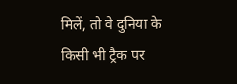मिलें, तो वे दुनिया के किसी भी ट्रैक पर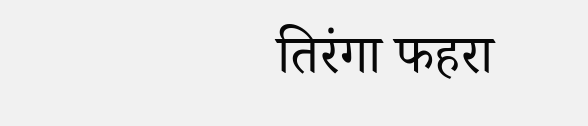तिरंगा फहरा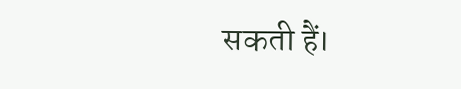सकती हैं।